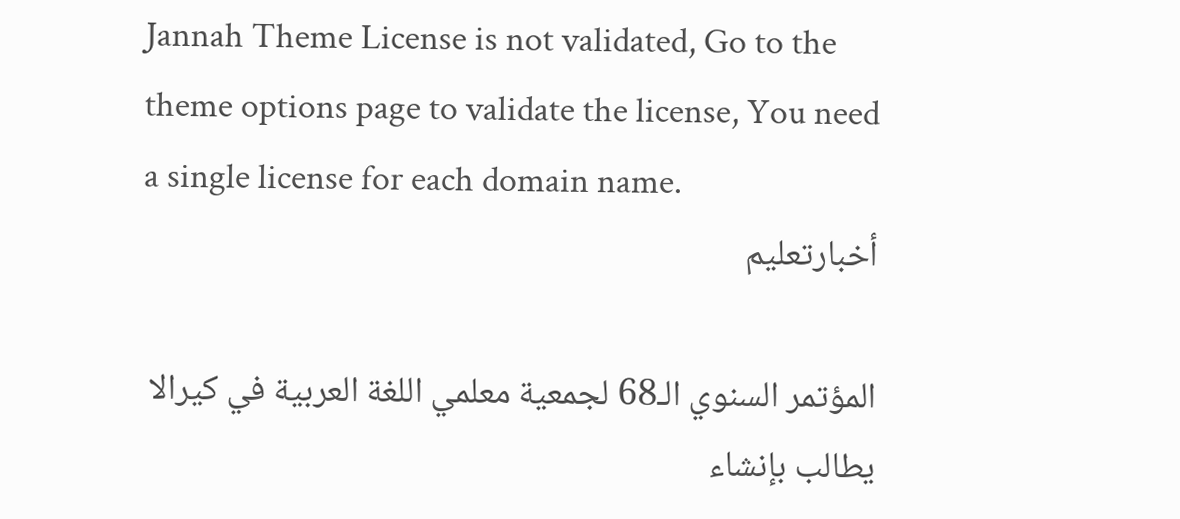Jannah Theme License is not validated, Go to the theme options page to validate the license, You need a single license for each domain name.
أخبارتعليم

المؤتمر السنوي الـ68 لجمعية معلمي اللغة العربية في كيرالا يطالب بإنشاء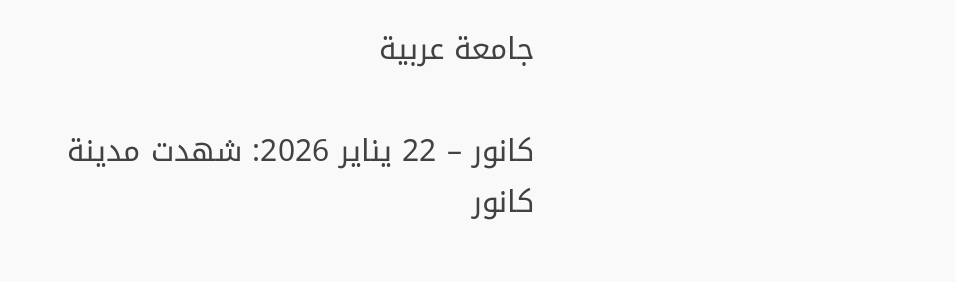جامعة عربية

كانور – 22 يناير 2026: شهدت مدينة كانور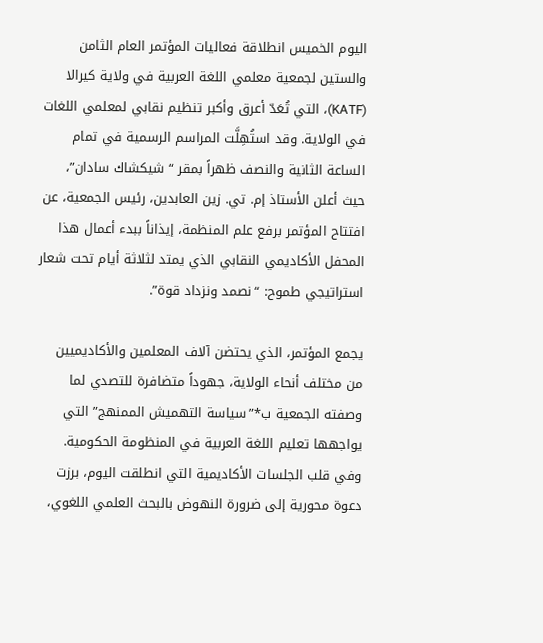اليوم الخميس انطلاقة فعاليات المؤتمر العام الثامن والستين لجمعية معلمي اللغة العربية في ولاية كيرالا (KATF)، التي تُعَدّ أعرق وأكبر تنظيم نقابي لمعلمي اللغات في الولاية. وقد استُهِلَّت المراسم الرسمية في تمام الساعة الثانية والنصف ظهراً بمقر “شيكشاك سادان”، حيث أعلن الأستاذ إم. تي. زين العابدين، رئيس الجمعية، عن افتتاح المؤتمر برفع علم المنظمة، إيذاناً ببدء أعمال هذا المحفل الأكاديمي النقابي الذي يمتد لثلاثة أيام تحت شعار استراتيجي طموح: “نصمد ونزداد قوة”.

يجمع المؤتمر، الذي يحتضن آلاف المعلمين والأكاديميين من مختلف أنحاء الولاية، جهوداً متضافرة للتصدي لما وصفته الجمعية ب*”سياسة التهميش الممنهج” التي يواجهها تعليم اللغة العربية في المنظومة الحكومية. وفي قلب الجلسات الأكاديمية التي انطلقت اليوم، برزت دعوة محورية إلى ضرورة النهوض بالبحث العلمي اللغوي،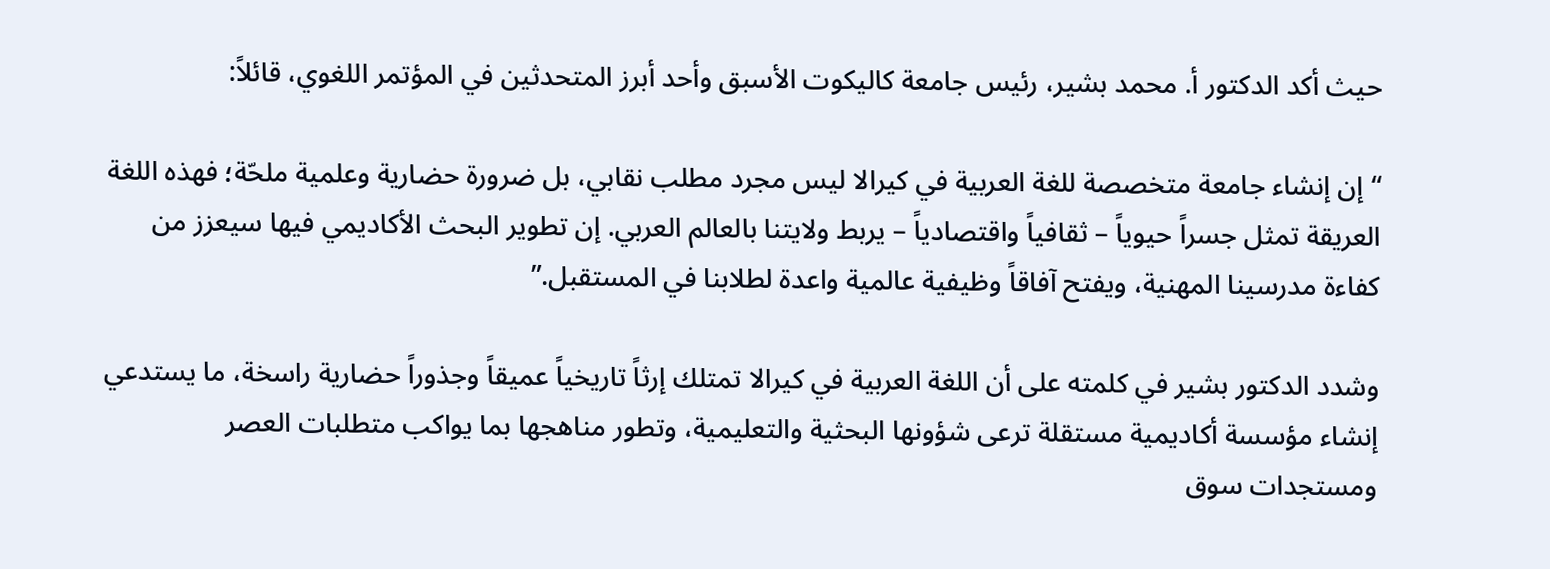حيث أكد الدكتور أ. محمد بشير، رئيس جامعة كاليكوت الأسبق وأحد أبرز المتحدثين في المؤتمر اللغوي، قائلاً:

“إن إنشاء جامعة متخصصة للغة العربية في كيرالا ليس مجرد مطلب نقابي، بل ضرورة حضارية وعلمية ملحّة؛ فهذه اللغة العريقة تمثل جسراً حيوياً – ثقافياً واقتصادياً – يربط ولايتنا بالعالم العربي. إن تطوير البحث الأكاديمي فيها سيعزز من كفاءة مدرسينا المهنية، ويفتح آفاقاً وظيفية عالمية واعدة لطلابنا في المستقبل.”

وشدد الدكتور بشير في كلمته على أن اللغة العربية في كيرالا تمتلك إرثاً تاريخياً عميقاً وجذوراً حضارية راسخة، ما يستدعي إنشاء مؤسسة أكاديمية مستقلة ترعى شؤونها البحثية والتعليمية، وتطور مناهجها بما يواكب متطلبات العصر ومستجدات سوق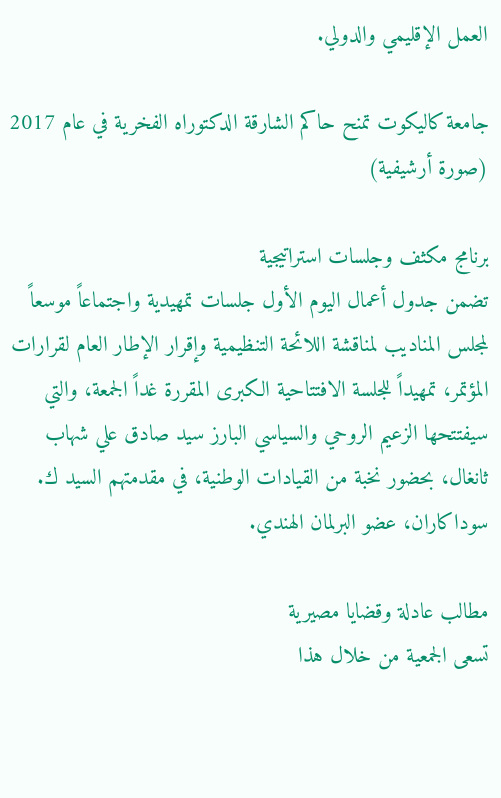العمل الإقليمي والدولي.

جامعة كاليكوت تمنح حاكم الشارقة الدكتوراه الفخرية في عام 2017 (صورة أرشيفية)

برنامج مكثف وجلسات استراتيجية
تضمن جدول أعمال اليوم الأول جلسات تمهيدية واجتماعاً موسعاً لمجلس المناديب لمناقشة اللائحة التنظيمية وإقرار الإطار العام لقرارات المؤتمر، تمهيداً للجلسة الافتتاحية الكبرى المقررة غداً الجمعة، والتي سيفتتحها الزعيم الروحي والسياسي البارز سيد صادق علي شهاب ثانغال، بحضور نخبة من القيادات الوطنية، في مقدمتهم السيد ك. سوداكاران، عضو البرلمان الهندي.

مطالب عادلة وقضايا مصيرية
تسعى الجمعية من خلال هذا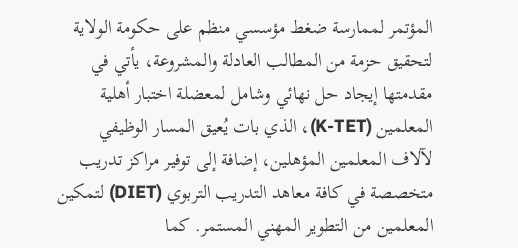المؤتمر لممارسة ضغط مؤسسي منظم على حكومة الولاية لتحقيق حزمة من المطالب العادلة والمشروعة، يأتي في مقدمتها إيجاد حل نهائي وشامل لمعضلة اختبار أهلية المعلمين (K-TET)، الذي بات يُعيق المسار الوظيفي لآلاف المعلمين المؤهلين، إضافة إلى توفير مراكز تدريب متخصصة في كافة معاهد التدريب التربوي (DIET) لتمكين المعلمين من التطوير المهني المستمر. كما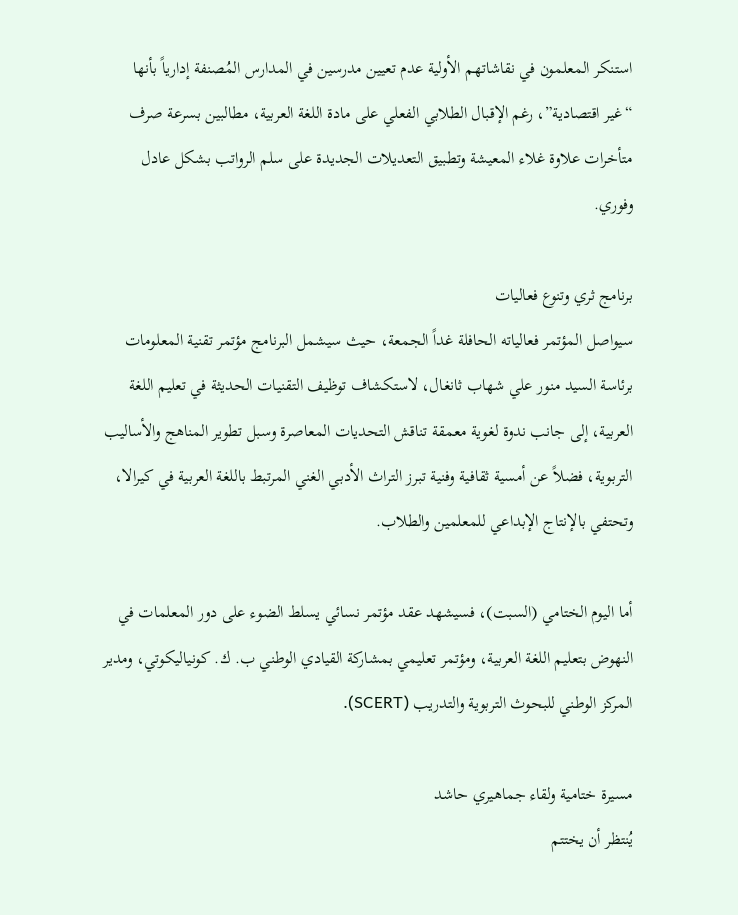استنكر المعلمون في نقاشاتهم الأولية عدم تعيين مدرسين في المدارس المُصنفة إدارياً بأنها “غير اقتصادية”، رغم الإقبال الطلابي الفعلي على مادة اللغة العربية، مطالبين بسرعة صرف متأخرات علاوة غلاء المعيشة وتطبيق التعديلات الجديدة على سلم الرواتب بشكل عادل وفوري.

برنامج ثري وتنوع فعاليات
سيواصل المؤتمر فعالياته الحافلة غداً الجمعة، حيث سيشمل البرنامج مؤتمر تقنية المعلومات برئاسة السيد منور علي شهاب ثانغال، لاستكشاف توظيف التقنيات الحديثة في تعليم اللغة العربية، إلى جانب ندوة لغوية معمقة تناقش التحديات المعاصرة وسبل تطوير المناهج والأساليب التربوية، فضلاً عن أمسية ثقافية وفنية تبرز التراث الأدبي الغني المرتبط باللغة العربية في كيرالا، وتحتفي بالإنتاج الإبداعي للمعلمين والطلاب.

أما اليوم الختامي (السبت)، فسيشهد عقد مؤتمر نسائي يسلط الضوء على دور المعلمات في النهوض بتعليم اللغة العربية، ومؤتمر تعليمي بمشاركة القيادي الوطني ب. ك. كونياليكوتي، ومدير المركز الوطني للبحوث التربوية والتدريب (SCERT).

مسيرة ختامية ولقاء جماهيري حاشد
يُنتظر أن يختتم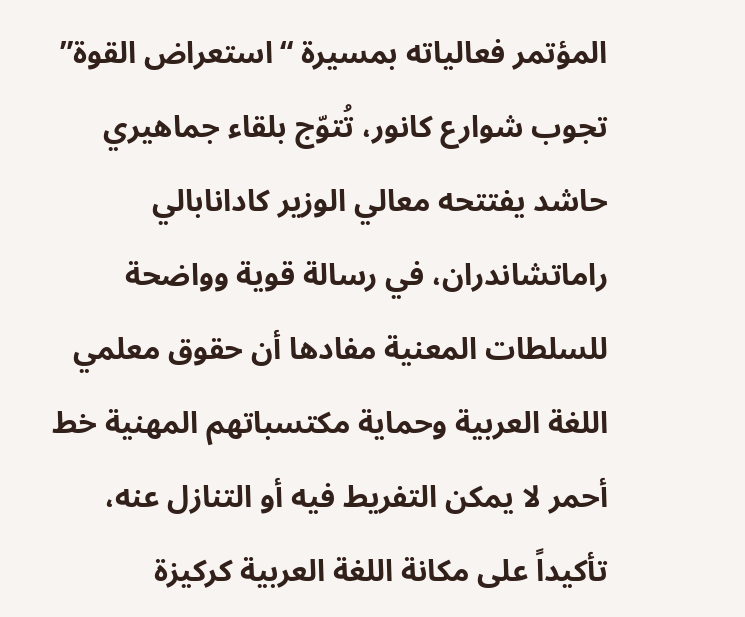المؤتمر فعالياته بمسيرة “استعراض القوة” تجوب شوارع كانور، تُتوّج بلقاء جماهيري حاشد يفتتحه معالي الوزير كادانابالي راماتشاندران، في رسالة قوية وواضحة للسلطات المعنية مفادها أن حقوق معلمي اللغة العربية وحماية مكتسباتهم المهنية خط أحمر لا يمكن التفريط فيه أو التنازل عنه، تأكيداً على مكانة اللغة العربية كركيزة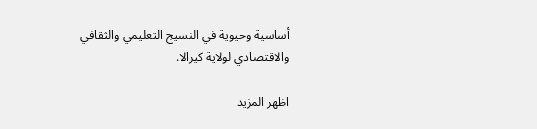أساسية وحيوية في النسيج التعليمي والثقافي والاقتصادي لولاية كيرالا.

اظهر المزيد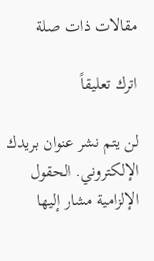مقالات ذات صلة

اترك تعليقاً

لن يتم نشر عنوان بريدك الإلكتروني. الحقول الإلزامية مشار إليها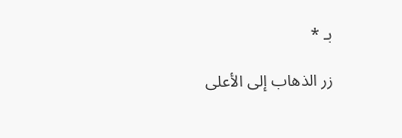بـ *

زر الذهاب إلى الأعلى